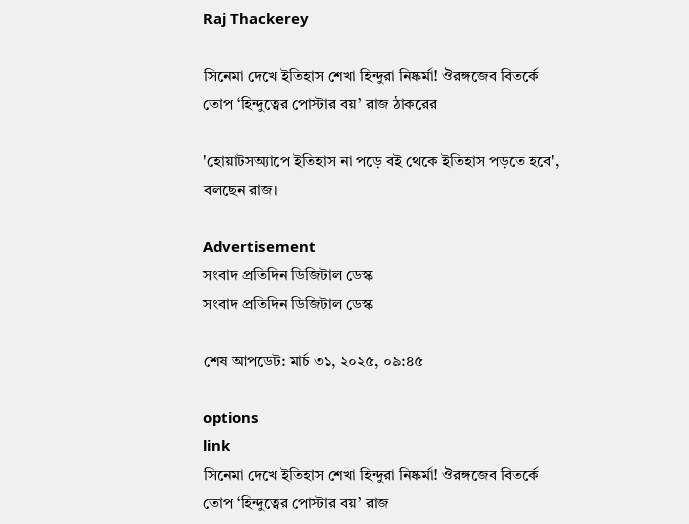Raj Thackerey

সিনেমা দেখে ইতিহাস শেখা হিন্দুরা নিষ্কর্মা! ঔরঙ্গজেব বিতর্কে তোপ ‘হিন্দুত্বের পোস্টার বয়’ রাজ ঠাকরের

'হোয়াটসঅ্যাপে ইতিহাস না পড়ে বই থেকে ইতিহাস পড়তে হবে', বলছেন রাজ।

Advertisement
সংবাদ প্রতিদিন ডিজিটাল ডেস্ক
সংবাদ প্রতিদিন ডিজিটাল ডেস্ক

শেষ আপডেট: মার্চ ৩১, ২০২৫, ০৯:৪৫

options
link
সিনেমা দেখে ইতিহাস শেখা হিন্দুরা নিষ্কর্মা! ঔরঙ্গজেব বিতর্কে তোপ ‘হিন্দুত্বের পোস্টার বয়’ রাজ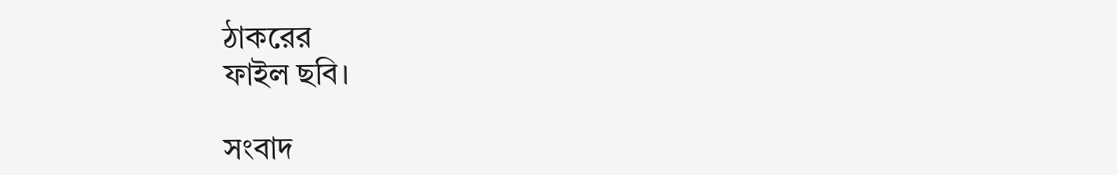ঠাকরের
ফাইল ছবি।

সংবাদ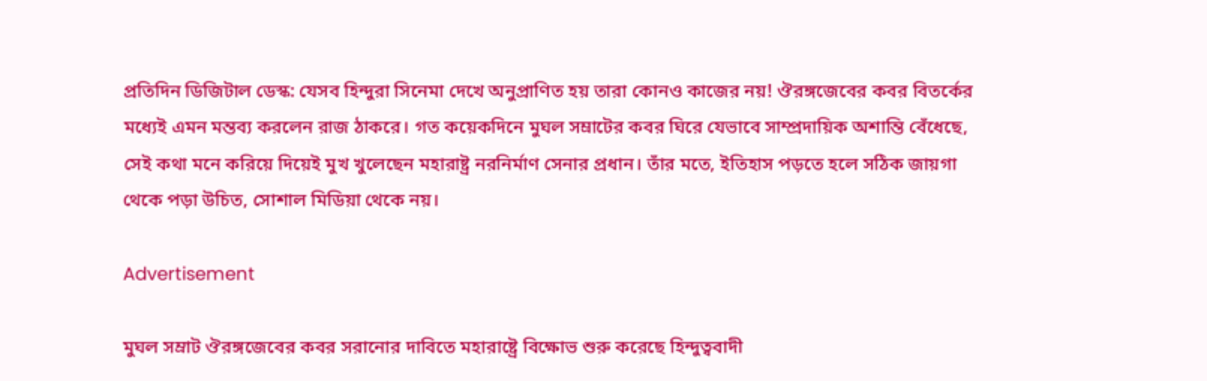প্রতিদিন ডিজিটাল ডেস্ক: যেসব হিন্দুরা সিনেমা দেখে অনুপ্রাণিত হয় তারা কোনও কাজের নয়! ঔরঙ্গজেবের কবর বিতর্কের মধ্যেই এমন মন্তব্য করলেন রাজ ঠাকরে। গত কয়েকদিনে মুঘল সম্রাটের কবর ঘিরে যেভাবে সাম্প্রদায়িক অশান্তি বেঁধেছে, সেই কথা মনে করিয়ে দিয়েই মুখ খুলেছেন মহারাষ্ট্র নরনির্মাণ সেনার প্রধান। তাঁর মতে, ইতিহাস পড়তে হলে সঠিক জায়গা থেকে পড়া উচিত, সোশাল মিডিয়া থেকে নয়।

Advertisement

মুঘল সম্রাট ঔরঙ্গজেবের কবর সরানোর দাবিতে মহারাষ্ট্রে বিক্ষোভ শুরু করেছে হিন্দুত্ববাদী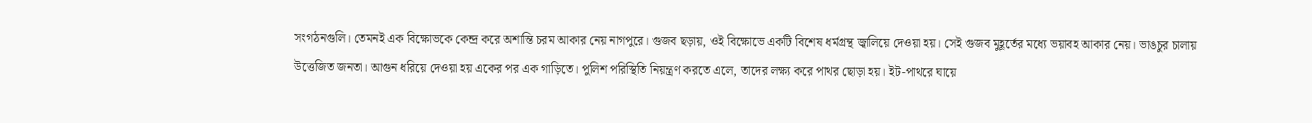সংগঠনগুলি। তেমনই এক বিক্ষোভকে কেন্দ্র করে অশান্তি চরম আকার নেয় নাগপুরে। গুজব ছড়ায়, ওই বিক্ষোভে একটি বিশেষ ধর্মগ্রন্থ জ্বালিয়ে দেওয়া হয়। সেই গুজব মুহূর্তের মধ্যে ভয়াবহ আকার নেয়। ভাঙচুর চালায় উত্তেজিত জনতা। আগুন ধরিয়ে দেওয়া হয় একের পর এক গাড়িতে। পুলিশ পরিস্থিতি নিয়ন্ত্রণ করতে এলে, তাদের লক্ষ্য করে পাথর ছোড়া হয়। ইট-পাথরে ঘায়ে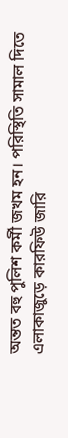অন্তত বহু পুলিশ কর্মী জখম হন। পরিস্থিতি সামাল দিতে এলাকাজুড়ে কারফিউ জারি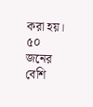করা হয়। ৫০ জনের বেশি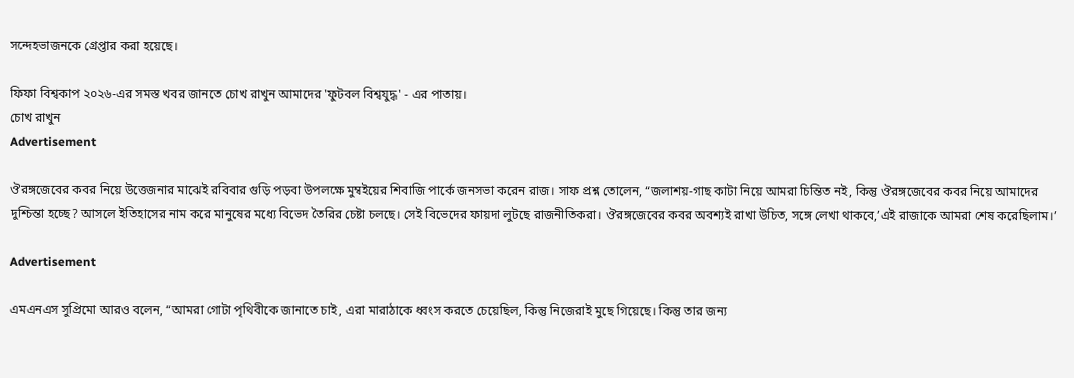সন্দেহভাজনকে গ্রেপ্তার করা হয়েছে।

ফিফা বিশ্বকাপ ২০২৬-এর সমস্ত খবর জানতে চোখ রাখুন আমাদের 'ফুটবল বিশ্বযুদ্ধ' - এর পাতায়।
চোখ রাখুন
Advertisement

ঔরঙ্গজেবের কবর নিয়ে উত্তেজনার মাঝেই রবিবার গুড়ি পড়বা উপলক্ষে মুম্বইয়ের শিবাজি পার্কে জনসভা করেন রাজ। সাফ প্রশ্ন তোলেন, “জলাশয়-গাছ কাটা নিয়ে আমরা চিন্তিত নই, কিন্তু ঔরঙ্গজেবের কবর নিয়ে আমাদের দুশ্চিন্তা হচ্ছে? আসলে ইতিহাসের নাম করে মানুষের মধ্যে বিভেদ তৈরির চেষ্টা চলছে। সেই বিভেদের ফায়দা লুটছে রাজনীতিকরা। ঔরঙ্গজেবের কবর অবশ্যই রাখা উচিত, সঙ্গে লেখা থাকবে,’এই রাজাকে আমরা শেষ করেছিলাম।’

Advertisement

এমএনএস সুপ্রিমো আরও বলেন, “আমরা গোটা পৃথিবীকে জানাতে চাই, এরা মারাঠাকে ধ্বংস করতে চেয়েছিল, কিন্তু নিজেরাই মুছে গিয়েছে। কিন্তু তার জন্য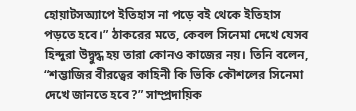হোয়াটসঅ্যাপে ইতিহাস না পড়ে বই থেকে ইতিহাস পড়তে হবে।” ঠাকরের মতে, কেবল সিনেমা দেখে যেসব হিন্দুরা উদ্বুদ্ধ হয় তারা কোনও কাজের নয়। তিনি বলেন, “শম্ভাজির বীরত্বের কাহিনী কি ভিকি কৌশলের সিনেমা দেখে জানতে হবে?” সাম্প্রদায়িক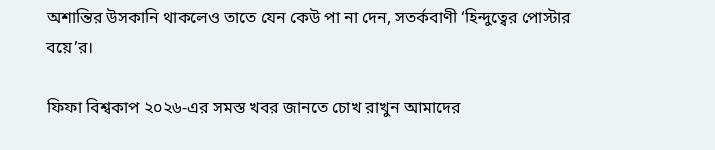অশান্তির উসকানি থাকলেও তাতে যেন কেউ পা না দেন, সতর্কবাণী ‘হিন্দুত্বের পোস্টার বয়ে’র।

ফিফা বিশ্বকাপ ২০২৬-এর সমস্ত খবর জানতে চোখ রাখুন আমাদের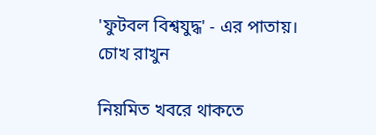'ফুটবল বিশ্বযুদ্ধ' - এর পাতায়।
চোখ রাখুন

নিয়মিত খবরে থাকতে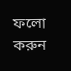ফলো করুন